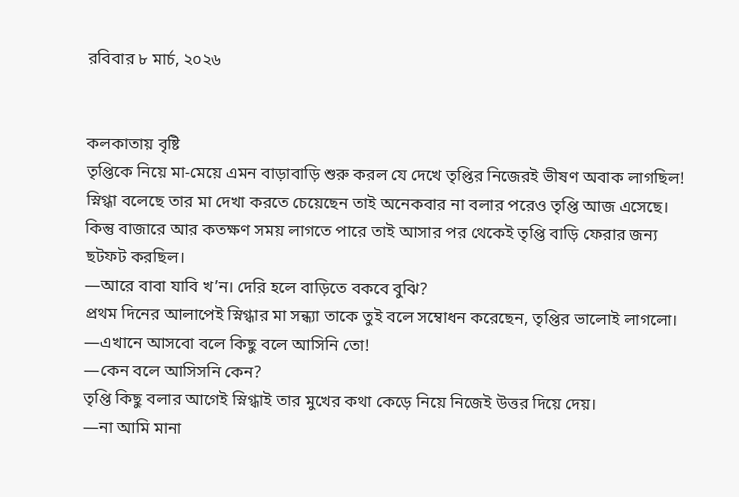রবিবার ৮ মার্চ, ২০২৬


কলকাতায় বৃষ্টি
তৃপ্তিকে নিয়ে মা-মেয়ে এমন বাড়াবাড়ি শুরু করল যে দেখে তৃপ্তির নিজেরই ভীষণ অবাক লাগছিল! স্নিগ্ধা বলেছে তার মা দেখা করতে চেয়েছেন তাই অনেকবার না বলার পরেও তৃপ্তি আজ এসেছে। কিন্তু বাজারে আর কতক্ষণ সময় লাগতে পারে তাই আসার পর থেকেই তৃপ্তি বাড়ি ফেরার জন্য ছটফট করছিল।
—আরে বাবা যাবি খ’ন। দেরি হলে বাড়িতে বকবে বুঝি?
প্রথম দিনের আলাপেই স্নিগ্ধার মা সন্ধ্যা তাকে তুই বলে সম্বোধন করেছেন, তৃপ্তির ভালোই লাগলো।
—এখানে আসবো বলে কিছু বলে আসিনি তো!
—কেন বলে আসিসনি কেন?
তৃপ্তি কিছু বলার আগেই স্নিগ্ধাই তার মুখের কথা কেড়ে নিয়ে নিজেই উত্তর দিয়ে দেয়।
—না আমি মানা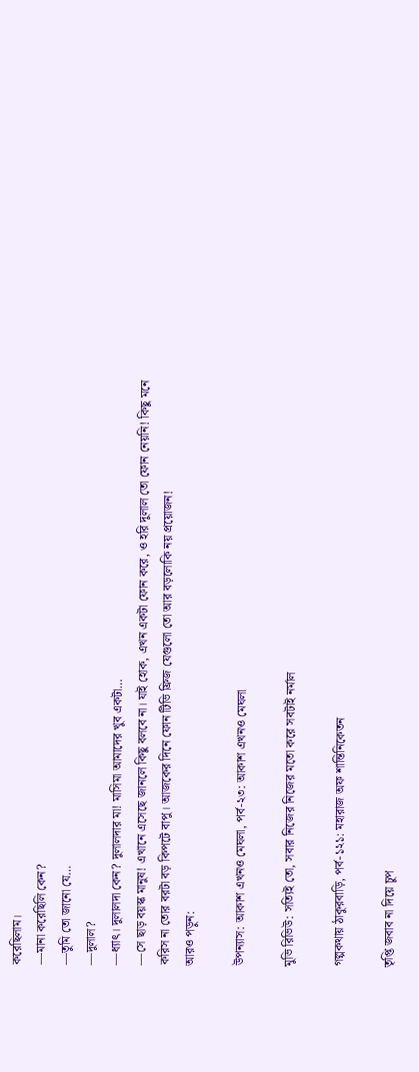করেছিলাম।
—মানা করেছিলি কেন?
—তুমি তো জানো যে…
—দুলাল?
—ধ্যাৎ। দুলালদা কেন? দুলালদার মা! মাসিমা আমাদের খুব একটা…
—সে ছাড় বয়স্ক মানুষ! এখানে এসেছে জানলে কিছু বলবে না। যাই হোক, এখন একটা ফোন করে, ও হরি দুলাল তো ফোন নেয়নি! কিছু মনে করিস না তোর বরটা বড় কিপটে বাপু। আজকের দিনে ফোন টিভি ফ্রিজ যেগুলো তো আর বড়লোকি নয় প্রয়োজন!
আরও পড়ুন:

উপন্যাস: আকাশ এখনও মেঘলা, পর্ব-২৩: আকাশ এখনও মেঘলা

মুভি রিভিউ: সত্যিই তো, সবার নিজের নিজের মতো করে সবটাই নর্মাল

গল্পকথায় ঠাকুরবাড়ি, পর্ব-১২১: মহারাজ অফ শান্তিনিকেতন

তৃপ্তি জবাব না দিয়ে চুপ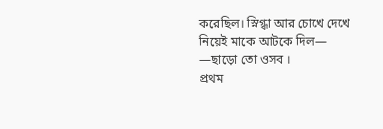করেছিল। স্নিগ্ধা আর চোখে দেখে নিয়েই মাকে আটকে দিল—
—ছাড়ো তো ওসব ।
প্রথম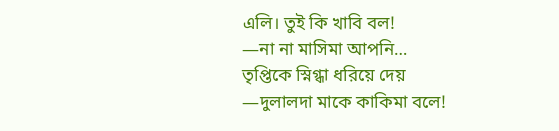এলি। তুই কি খাবি বল!
—না না মাসিমা আপনি…
তৃপ্তিকে স্নিগ্ধা ধরিয়ে দেয়
—দুলালদা মাকে কাকিমা বলে!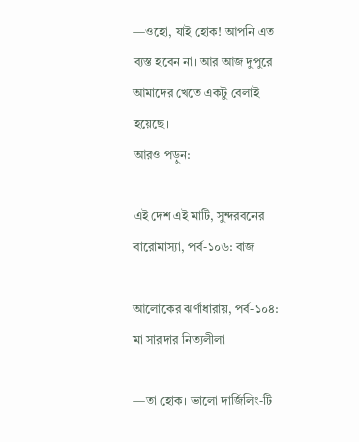—ওহো, যাই হোক! আপনি এত ব্যস্ত হবেন না। আর আজ দুপুরে আমাদের খেতে একটু বেলাই হয়েছে।
আরও পড়ুন:

এই দেশ এই মাটি, সুন্দরবনের বারোমাস্যা, পর্ব-১০৬: বাজ

আলোকের ঝর্ণাধারায়, পর্ব-১০৪: মা সারদার নিত্যলীলা

—তা হোক। ভালো দার্জিলিং-টি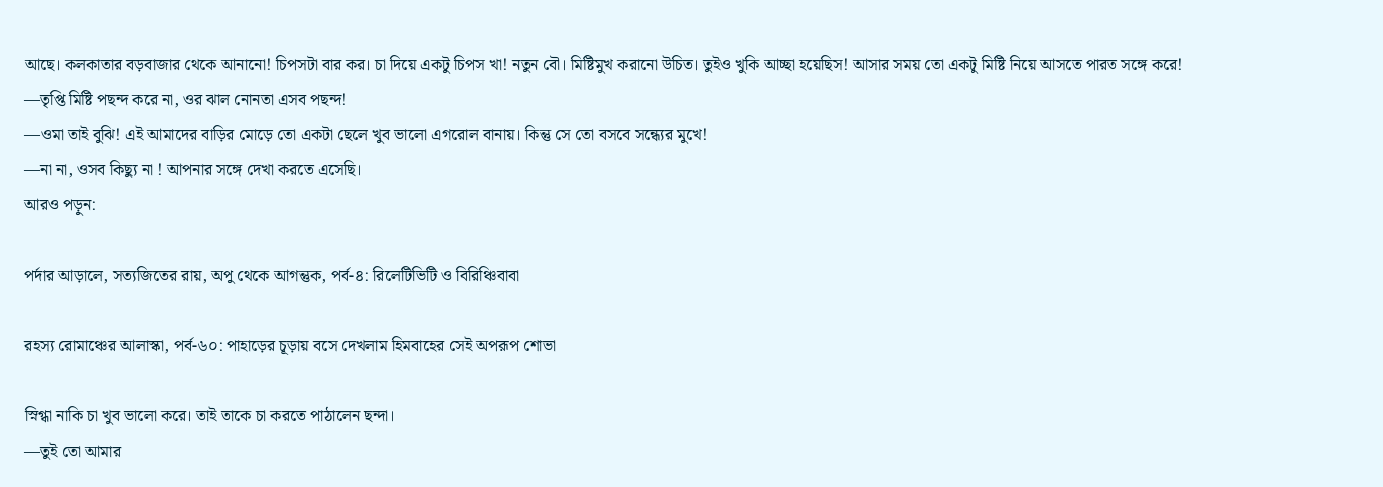আছে। কলকাতার বড়বাজার থেকে আনানো! চিপসটা বার কর। চা দিয়ে একটু চিপস খা! নতুন বৌ। মিষ্টিমুখ করানো উচিত। তুইও খুকি আচ্ছা হয়েছিস! আসার সময় তো একটু মিষ্টি নিয়ে আসতে পারত সঙ্গে করে!
—তৃপ্তি মিষ্টি পছন্দ করে না, ওর ঝাল নোনতা এসব পছন্দ!
—ওমা তাই বুঝি! এই আমাদের বাড়ির মোড়ে তো একটা ছেলে খুব ভালো এগরোল বানায়। কিন্তু সে তো বসবে সন্ধ্যের মুখে!
—না না, ওসব কিছ্যু না ! আপনার সঙ্গে দেখা করতে এসেছি।
আরও পড়ুন:

পর্দার আড়ালে, সত্যজিতের রায়, অপু থেকে আগন্তুক, পর্ব-৪: রিলেটিভিটি ও বিরিঞ্চিবাবা

রহস্য রোমাঞ্চের আলাস্কা, পর্ব-৬০: পাহাড়ের চূড়ায় বসে দেখলাম হিমবাহের সেই অপরূপ শোভা

স্নিগ্ধা নাকি চা খুব ভালো করে। তাই তাকে চা করতে পাঠালেন ছন্দা।
—তুই তো আমার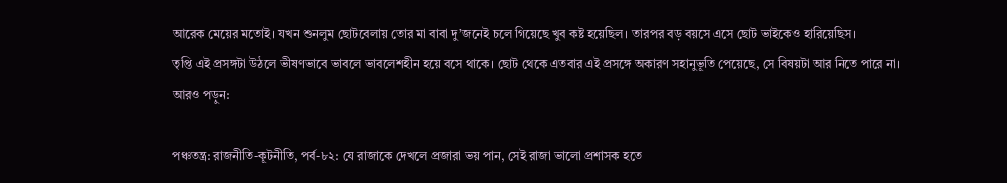আরেক মেয়ের মতোই। যখন শুনলুম ছোটবেলায় তোর মা বাবা দু’জনেই চলে গিয়েছে খুব কষ্ট হয়েছিল। তারপর বড় বয়সে এসে ছোট ভাইকেও হারিয়েছিস।
তৃপ্তি এই প্রসঙ্গটা উঠলে ভীষণভাবে ভাবলে ভাবলেশহীন হয়ে বসে থাকে। ছোট থেকে এতবার এই প্রসঙ্গে অকারণ সহানুভূতি পেয়েছে, সে বিষয়টা আর নিতে পারে না।
আরও পড়ুন:

পঞ্চতন্ত্র: রাজনীতি-কূটনীতি, পর্ব-৮২: যে রাজাকে দেখলে প্রজারা ভয় পান, সেই রাজা ভালো প্রশাসক হতে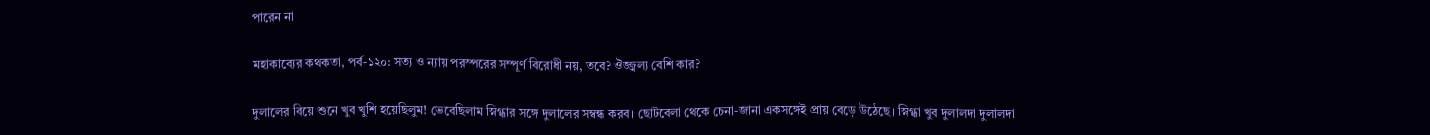পারেন না

মহাকাব্যের কথকতা, পর্ব-১২০: সত্য ও ন্যায় পরস্পরের সম্পূর্ণ বিরোধী নয়, তবে? ঔজ্জ্বল্য বেশি কার?

দুলালের বিয়ে শুনে খুব খুশি হয়েছিলুম! ভেবেছিলাম স্নিগ্ধার সঙ্গে দুলালের সম্বন্ধ করব। ছোটবেলা থেকে চেনা-জানা একসঙ্গেই প্রায় বেড়ে উঠেছে। স্নিগ্ধা খুব দুলালদা দুলালদা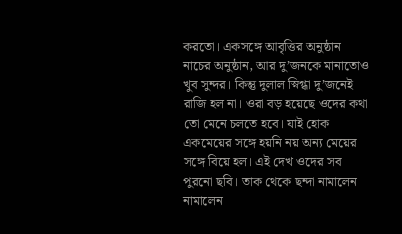করতো। একসঙ্গে আবৃত্তির অনুষ্ঠান নাচের অনুষ্ঠান, আর দু’জনকে মানাতোও খুব সুন্দর। কিন্তু দুলাল স্নিগ্ধা দু’জনেই রাজি হল না। ওরা বড় হয়েছে ওদের কথা তো মেনে চলতে হবে। যাই হোক একমেয়ের সঙ্গে হয়নি নয় অন্য মেয়ের সঙ্গে বিয়ে হল। এই দেখ ওদের সব পুরনো ছবি। তাক থেকে ছন্দা নামালেন নামালেন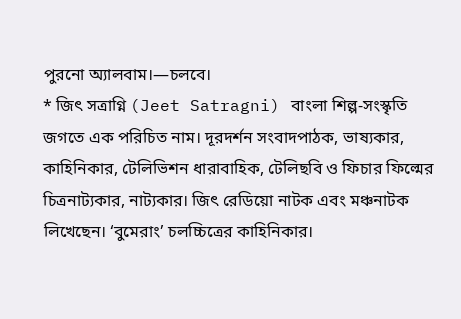পুরনো অ্যালবাম।—চলবে।
* জিৎ সত্রাগ্নি (Jeet Satragni) বাংলা শিল্প-সংস্কৃতি জগতে এক পরিচিত নাম। দূরদর্শন সংবাদপাঠক, ভাষ্যকার, কাহিনিকার, টেলিভিশন ধারাবাহিক, টেলিছবি ও ফিচার ফিল্মের চিত্রনাট্যকার, নাট্যকার। জিৎ রেডিয়ো নাটক এবং মঞ্চনাটক লিখেছেন। ‘বুমেরাং’ চলচ্চিত্রের কাহিনিকার।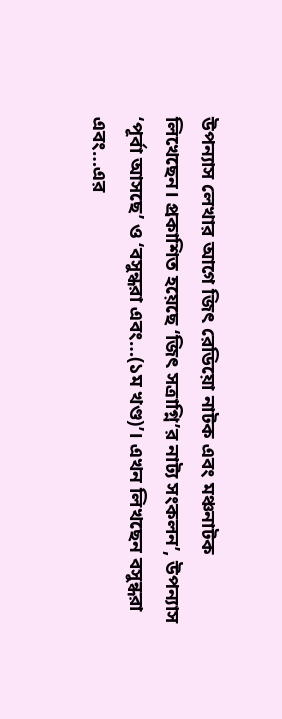উপন্যাস লেখার আগে জিৎ রেডিয়ো নাটক এবং মঞ্চনাটক লিখেছেন। প্রকাশিত হয়েছে ‘জিৎ সত্রাগ্নি’র নাট্য সংকলন’, উপন্যাস ‘পূর্বা আসছে’ ও ‘বসুন্ধরা এবং…(১ম খণ্ড)’। এখন লিখছেন বসুন্ধরা এবং…এর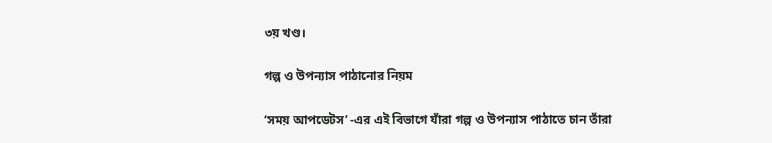৩য় খণ্ড।

গল্প ও উপন্যাস পাঠানোর নিয়ম

‘সময় আপডেটস’ -এর এই বিভাগে যাঁরা গল্প ও উপন্যাস পাঠাতে চান তাঁরা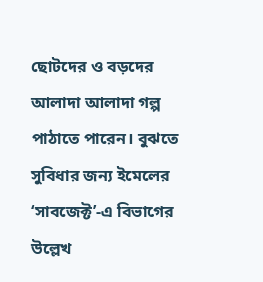ছোটদের ও বড়দের আলাদা আলাদা গল্প পাঠাতে পারেন। বুঝতে সুবিধার জন্য ইমেলের ‘সাবজেক্ট’-এ বিভাগের উল্লেখ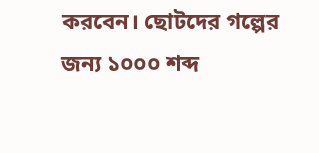করবেন। ছোটদের গল্পের জন্য ১০০০ শব্দ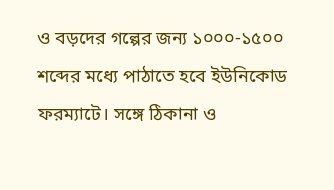ও বড়দের গল্পের জন্য ১০০০-১৫০০ শব্দের মধ্যে পাঠাতে হবে ইউনিকোড ফরম্যাটে। সঙ্গে ঠিকানা ও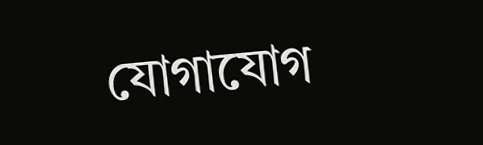যোগাযোগ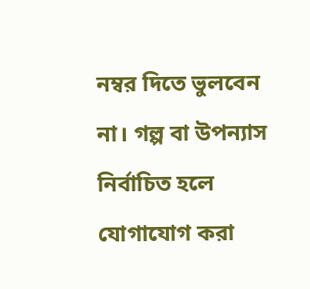নম্বর দিতে ভুলবেন না। গল্প বা উপন্যাস নির্বাচিত হলে যোগাযোগ করা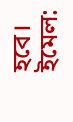হবে। ইমেল: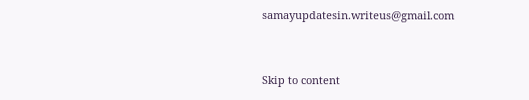samayupdatesin.writeus@gmail.com


Skip to content